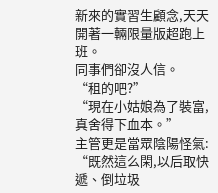新來的實習生顧念,天天開著一輛限量版超跑上班。
同事們卻沒人信。
“租的吧?”
“現在小姑娘為了裝富,真舍得下血本。”
主管更是當眾陰陽怪氣:
“既然這么閑,以后取快遞、倒垃圾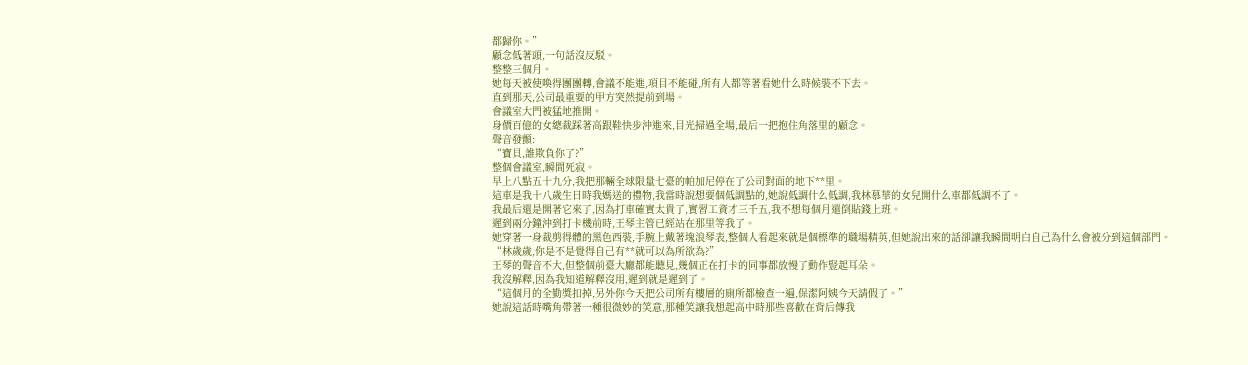都歸你。”
顧念低著頭,一句話沒反駁。
整整三個月。
她每天被使喚得團團轉,會議不能進,項目不能碰,所有人都等著看她什么時候裝不下去。
直到那天,公司最重要的甲方突然提前到場。
會議室大門被猛地推開。
身價百億的女總裁踩著高跟鞋快步沖進來,目光掃過全場,最后一把抱住角落里的顧念。
聲音發顫:
“寶貝,誰欺負你了?”
整個會議室,瞬間死寂。
早上八點五十九分,我把那輛全球限量七臺的帕加尼停在了公司對面的地下**里。
這車是我十八歲生日時我媽送的禮物,我當時說想要個低調點的,她說低調什么低調,我林慕華的女兒開什么車都低調不了。
我最后還是開著它來了,因為打車確實太貴了,實習工資才三千五,我不想每個月還倒貼錢上班。
遲到兩分鐘沖到打卡機前時,王琴主管已經站在那里等我了。
她穿著一身裁剪得體的黑色西裝,手腕上戴著塊浪琴表,整個人看起來就是個標準的職場精英,但她說出來的話卻讓我瞬間明白自己為什么會被分到這個部門。
“林歲歲,你是不是覺得自己有**就可以為所欲為?”
王琴的聲音不大,但整個前臺大廳都能聽見,幾個正在打卡的同事都放慢了動作豎起耳朵。
我沒解釋,因為我知道解釋沒用,遲到就是遲到了。
“這個月的全勤獎扣掉,另外你今天把公司所有樓層的廁所都檢查一遍,保潔阿姨今天請假了。”
她說這話時嘴角帶著一種很微妙的笑意,那種笑讓我想起高中時那些喜歡在背后傳我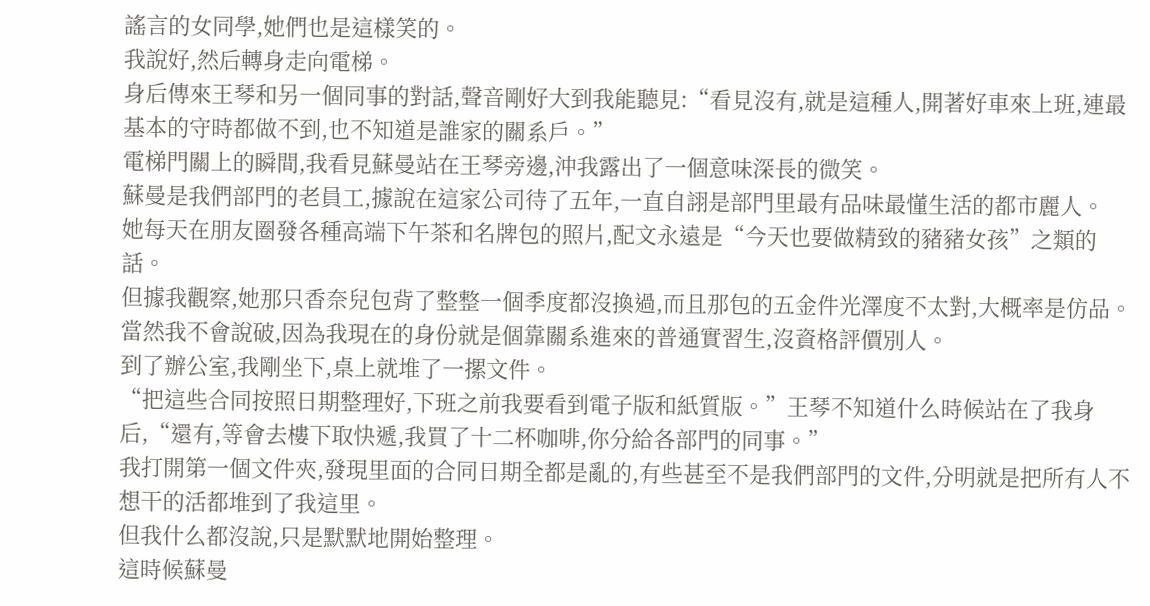謠言的女同學,她們也是這樣笑的。
我說好,然后轉身走向電梯。
身后傳來王琴和另一個同事的對話,聲音剛好大到我能聽見:“看見沒有,就是這種人,開著好車來上班,連最基本的守時都做不到,也不知道是誰家的關系戶。”
電梯門關上的瞬間,我看見蘇曼站在王琴旁邊,沖我露出了一個意味深長的微笑。
蘇曼是我們部門的老員工,據說在這家公司待了五年,一直自詡是部門里最有品味最懂生活的都市麗人。
她每天在朋友圈發各種高端下午茶和名牌包的照片,配文永遠是“今天也要做精致的豬豬女孩”之類的話。
但據我觀察,她那只香奈兒包背了整整一個季度都沒換過,而且那包的五金件光澤度不太對,大概率是仿品。
當然我不會說破,因為我現在的身份就是個靠關系進來的普通實習生,沒資格評價別人。
到了辦公室,我剛坐下,桌上就堆了一摞文件。
“把這些合同按照日期整理好,下班之前我要看到電子版和紙質版。”王琴不知道什么時候站在了我身后,“還有,等會去樓下取快遞,我買了十二杯咖啡,你分給各部門的同事。”
我打開第一個文件夾,發現里面的合同日期全都是亂的,有些甚至不是我們部門的文件,分明就是把所有人不想干的活都堆到了我這里。
但我什么都沒說,只是默默地開始整理。
這時候蘇曼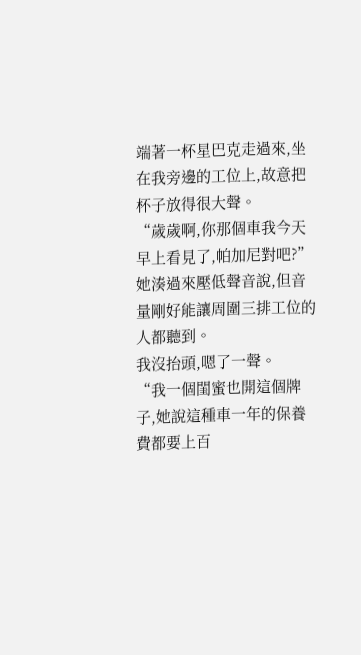端著一杯星巴克走過來,坐在我旁邊的工位上,故意把杯子放得很大聲。
“歲歲啊,你那個車我今天早上看見了,帕加尼對吧?”她湊過來壓低聲音說,但音量剛好能讓周圍三排工位的人都聽到。
我沒抬頭,嗯了一聲。
“我一個閨蜜也開這個牌子,她說這種車一年的保養費都要上百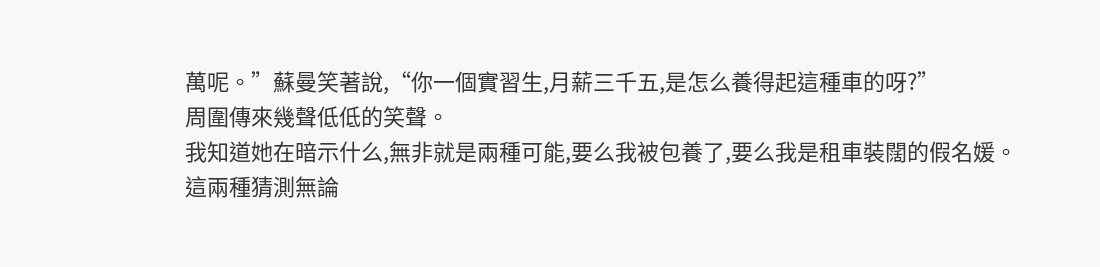萬呢。”蘇曼笑著說,“你一個實習生,月薪三千五,是怎么養得起這種車的呀?”
周圍傳來幾聲低低的笑聲。
我知道她在暗示什么,無非就是兩種可能,要么我被包養了,要么我是租車裝闊的假名媛。
這兩種猜測無論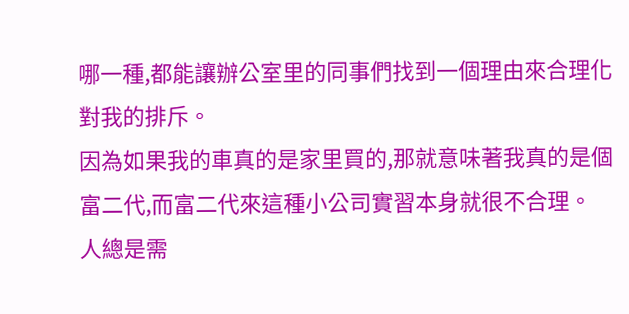哪一種,都能讓辦公室里的同事們找到一個理由來合理化對我的排斥。
因為如果我的車真的是家里買的,那就意味著我真的是個富二代,而富二代來這種小公司實習本身就很不合理。
人總是需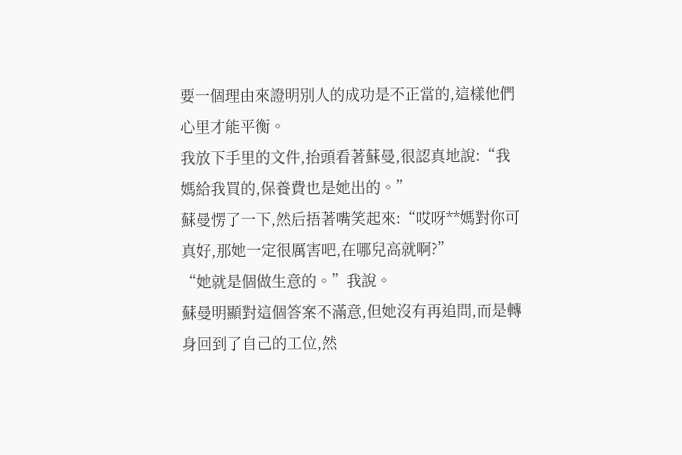要一個理由來證明別人的成功是不正當的,這樣他們心里才能平衡。
我放下手里的文件,抬頭看著蘇曼,很認真地說:“我媽給我買的,保養費也是她出的。”
蘇曼愣了一下,然后捂著嘴笑起來:“哎呀**媽對你可真好,那她一定很厲害吧,在哪兒高就啊?”
“她就是個做生意的。”我說。
蘇曼明顯對這個答案不滿意,但她沒有再追問,而是轉身回到了自己的工位,然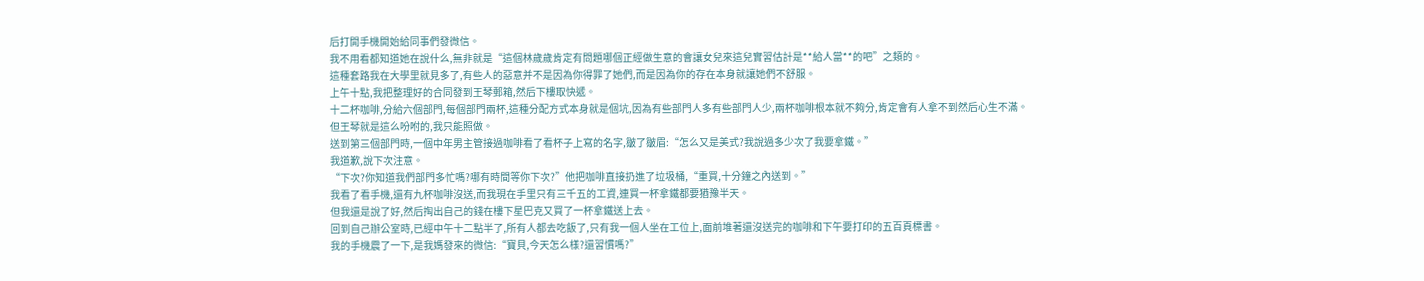后打開手機開始給同事們發微信。
我不用看都知道她在說什么,無非就是“這個林歲歲肯定有問題哪個正經做生意的會讓女兒來這兒實習估計是**給人當**的吧”之類的。
這種套路我在大學里就見多了,有些人的惡意并不是因為你得罪了她們,而是因為你的存在本身就讓她們不舒服。
上午十點,我把整理好的合同發到王琴郵箱,然后下樓取快遞。
十二杯咖啡,分給六個部門,每個部門兩杯,這種分配方式本身就是個坑,因為有些部門人多有些部門人少,兩杯咖啡根本就不夠分,肯定會有人拿不到然后心生不滿。
但王琴就是這么吩咐的,我只能照做。
送到第三個部門時,一個中年男主管接過咖啡看了看杯子上寫的名字,皺了皺眉:“怎么又是美式?我說過多少次了我要拿鐵。”
我道歉,說下次注意。
“下次?你知道我們部門多忙嗎?哪有時間等你下次?”他把咖啡直接扔進了垃圾桶,“重買,十分鐘之內送到。”
我看了看手機,還有九杯咖啡沒送,而我現在手里只有三千五的工資,連買一杯拿鐵都要猶豫半天。
但我還是說了好,然后掏出自己的錢在樓下星巴克又買了一杯拿鐵送上去。
回到自己辦公室時,已經中午十二點半了,所有人都去吃飯了,只有我一個人坐在工位上,面前堆著還沒送完的咖啡和下午要打印的五百頁標書。
我的手機震了一下,是我媽發來的微信:“寶貝,今天怎么樣?還習慣嗎?”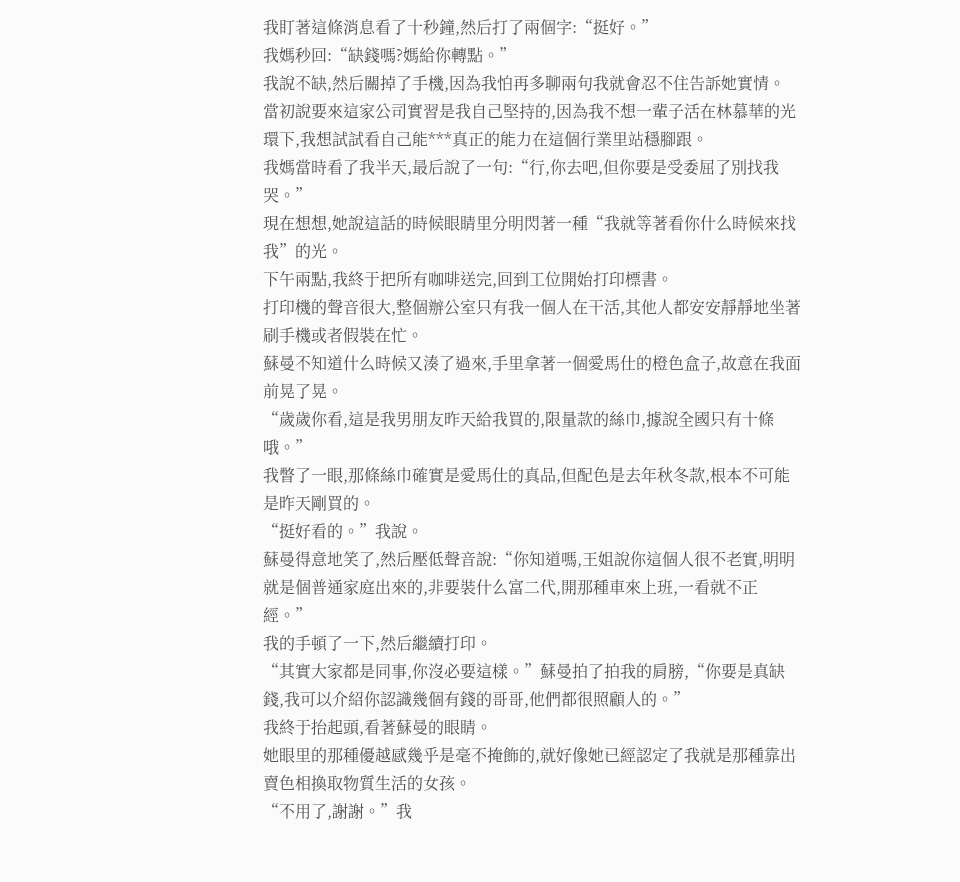我盯著這條消息看了十秒鐘,然后打了兩個字:“挺好。”
我媽秒回:“缺錢嗎?媽給你轉點。”
我說不缺,然后關掉了手機,因為我怕再多聊兩句我就會忍不住告訴她實情。
當初說要來這家公司實習是我自己堅持的,因為我不想一輩子活在林慕華的光環下,我想試試看自己能***真正的能力在這個行業里站穩腳跟。
我媽當時看了我半天,最后說了一句:“行,你去吧,但你要是受委屈了別找我哭。”
現在想想,她說這話的時候眼睛里分明閃著一種“我就等著看你什么時候來找我”的光。
下午兩點,我終于把所有咖啡送完,回到工位開始打印標書。
打印機的聲音很大,整個辦公室只有我一個人在干活,其他人都安安靜靜地坐著刷手機或者假裝在忙。
蘇曼不知道什么時候又湊了過來,手里拿著一個愛馬仕的橙色盒子,故意在我面前晃了晃。
“歲歲你看,這是我男朋友昨天給我買的,限量款的絲巾,據說全國只有十條哦。”
我瞥了一眼,那條絲巾確實是愛馬仕的真品,但配色是去年秋冬款,根本不可能是昨天剛買的。
“挺好看的。”我說。
蘇曼得意地笑了,然后壓低聲音說:“你知道嗎,王姐說你這個人很不老實,明明就是個普通家庭出來的,非要裝什么富二代,開那種車來上班,一看就不正經。”
我的手頓了一下,然后繼續打印。
“其實大家都是同事,你沒必要這樣。”蘇曼拍了拍我的肩膀,“你要是真缺錢,我可以介紹你認識幾個有錢的哥哥,他們都很照顧人的。”
我終于抬起頭,看著蘇曼的眼睛。
她眼里的那種優越感幾乎是毫不掩飾的,就好像她已經認定了我就是那種靠出賣色相換取物質生活的女孩。
“不用了,謝謝。”我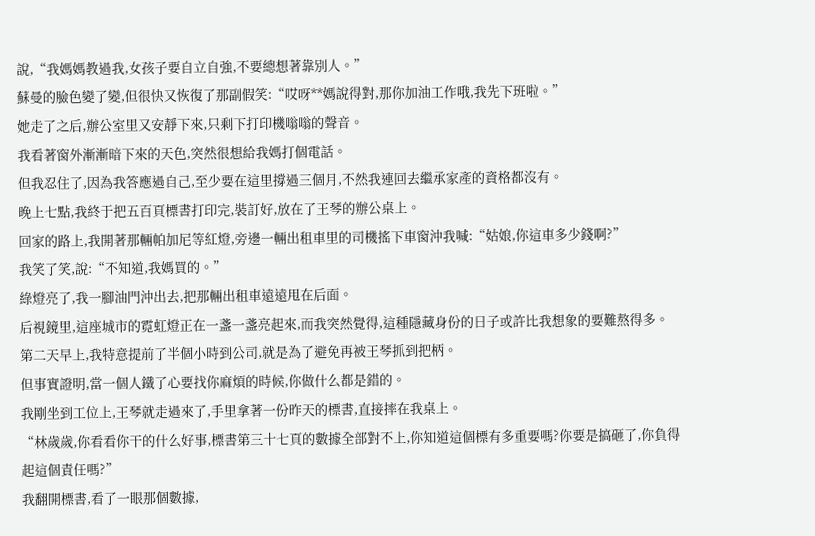說,“我媽媽教過我,女孩子要自立自強,不要總想著靠別人。”
蘇曼的臉色變了變,但很快又恢復了那副假笑:“哎呀**媽說得對,那你加油工作哦,我先下班啦。”
她走了之后,辦公室里又安靜下來,只剩下打印機嗡嗡的聲音。
我看著窗外漸漸暗下來的天色,突然很想給我媽打個電話。
但我忍住了,因為我答應過自己,至少要在這里撐過三個月,不然我連回去繼承家產的資格都沒有。
晚上七點,我終于把五百頁標書打印完,裝訂好,放在了王琴的辦公桌上。
回家的路上,我開著那輛帕加尼等紅燈,旁邊一輛出租車里的司機搖下車窗沖我喊:“姑娘,你這車多少錢啊?”
我笑了笑,說:“不知道,我媽買的。”
綠燈亮了,我一腳油門沖出去,把那輛出租車遠遠甩在后面。
后視鏡里,這座城市的霓虹燈正在一盞一盞亮起來,而我突然覺得,這種隱藏身份的日子或許比我想象的要難熬得多。
第二天早上,我特意提前了半個小時到公司,就是為了避免再被王琴抓到把柄。
但事實證明,當一個人鐵了心要找你麻煩的時候,你做什么都是錯的。
我剛坐到工位上,王琴就走過來了,手里拿著一份昨天的標書,直接摔在我桌上。
“林歲歲,你看看你干的什么好事,標書第三十七頁的數據全部對不上,你知道這個標有多重要嗎?你要是搞砸了,你負得起這個責任嗎?”
我翻開標書,看了一眼那個數據,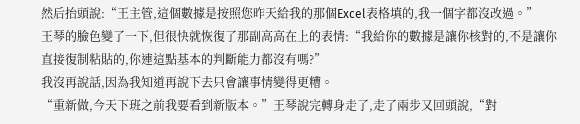然后抬頭說:“王主管,這個數據是按照您昨天給我的那個Excel表格填的,我一個字都沒改過。”
王琴的臉色變了一下,但很快就恢復了那副高高在上的表情:“我給你的數據是讓你核對的,不是讓你直接復制粘貼的,你連這點基本的判斷能力都沒有嗎?”
我沒再說話,因為我知道再說下去只會讓事情變得更糟。
“重新做,今天下班之前我要看到新版本。”王琴說完轉身走了,走了兩步又回頭說,“對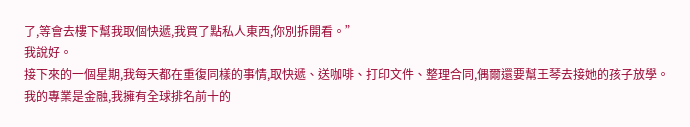了,等會去樓下幫我取個快遞,我買了點私人東西,你別拆開看。”
我說好。
接下來的一個星期,我每天都在重復同樣的事情,取快遞、送咖啡、打印文件、整理合同,偶爾還要幫王琴去接她的孩子放學。
我的專業是金融,我擁有全球排名前十的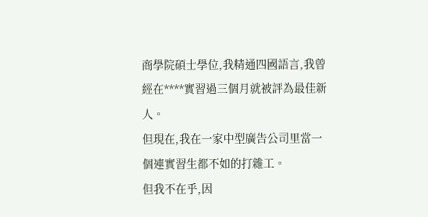商學院碩士學位,我精通四國語言,我曾經在****實習過三個月就被評為最佳新人。
但現在,我在一家中型廣告公司里當一個連實習生都不如的打雜工。
但我不在乎,因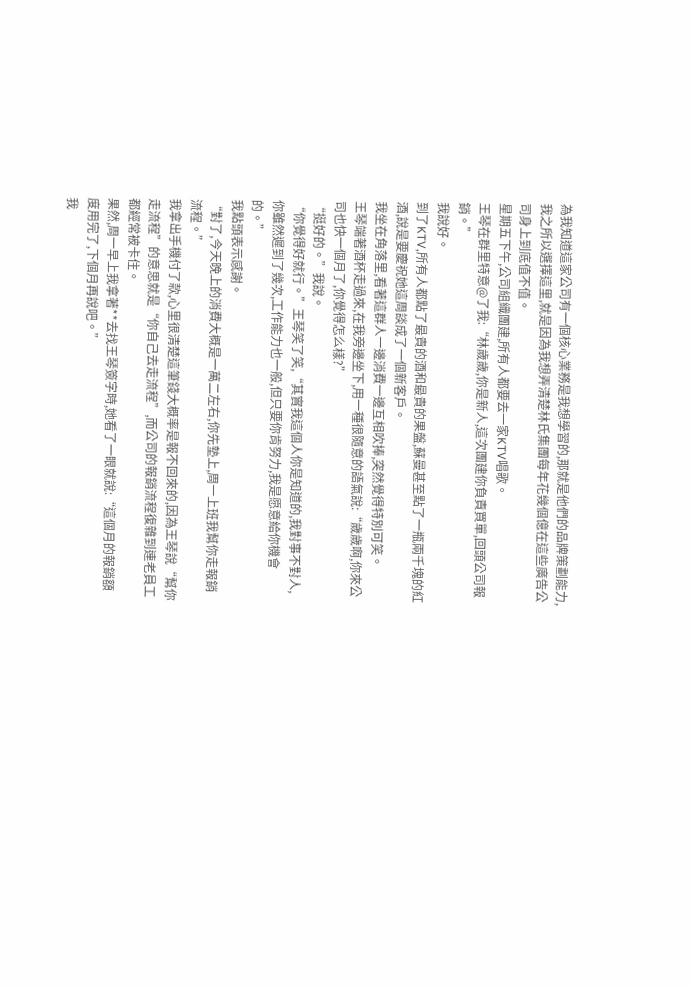為我知道這家公司有一個核心業務是我想學習的,那就是他們的品牌策劃能力,我之所以選擇這里,就是因為我想弄清楚林氏集團每年花幾個億在這些廣告公司身上到底值不值。
星期五下午,公司組織團建,所有人都要去一家KTV唱歌。
王琴在群里特意@了我:“林歲歲,你是新人,這次團建你負責買單,回頭公司報銷。”
我說好。
到了KTV,所有人都點了最貴的酒和最貴的果盤,蘇曼甚至點了一瓶兩千塊的紅酒,說是要慶祝她這周談成了一個新客戶。
我坐在角落里,看著這群人一邊消費一邊互相吹捧,突然覺得特別可笑。
王琴端著酒杯走過來,在我旁邊坐下,用一種很隨意的語氣說:“歲歲啊,你來公司也快一個月了,你覺得怎么樣?”
“挺好的。”我說。
“你覺得好就行。”王琴笑了笑,“其實我這個人你是知道的,我對事不對人,你雖然遲到了幾次,工作能力也一般,但只要你肯努力,我是愿意給你機會的。”
我點頭表示感謝。
“對了,今天晚上的消費大概是一萬二左右,你先墊上,周一上班我幫你走報銷流程。”
我拿出手機付了款,心里很清楚這筆錢大概率是報不回來的,因為王琴說“幫你走流程”的意思就是“你自己去走流程”,而公司的報銷流程復雜到連老員工都經常被卡住。
果然,周一早上我拿著**去找王琴簽字時,她看了一眼就說:“這個月的報銷額度用完了,下個月再說吧。”
我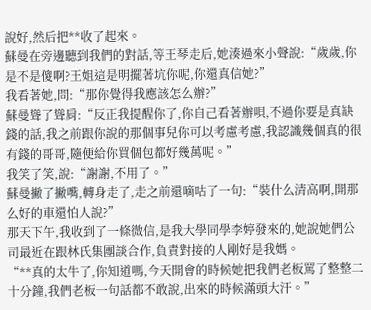說好,然后把**收了起來。
蘇曼在旁邊聽到我們的對話,等王琴走后,她湊過來小聲說:“歲歲,你是不是傻啊?王姐這是明擺著坑你呢,你還真信她?”
我看著她,問:“那你覺得我應該怎么辦?”
蘇曼聳了聳肩:“反正我提醒你了,你自己看著辦唄,不過你要是真缺錢的話,我之前跟你說的那個事兒你可以考慮考慮,我認識幾個真的很有錢的哥哥,隨便給你買個包都好幾萬呢。”
我笑了笑,說:“謝謝,不用了。”
蘇曼撇了撇嘴,轉身走了,走之前還嘀咕了一句:“裝什么清高啊,開那么好的車還怕人說?”
那天下午,我收到了一條微信,是我大學同學李婷發來的,她說她們公司最近在跟林氏集團談合作,負責對接的人剛好是我媽。
“**真的太牛了,你知道嗎,今天開會的時候她把我們老板罵了整整二十分鐘,我們老板一句話都不敢說,出來的時候滿頭大汗。”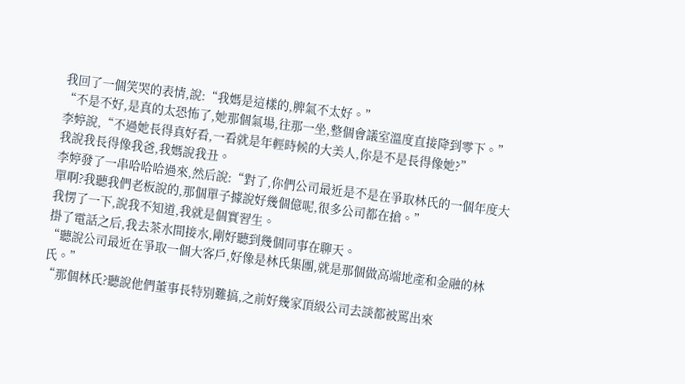我回了一個笑哭的表情,說:“我媽是這樣的,脾氣不太好。”
“不是不好,是真的太恐怖了,她那個氣場,往那一坐,整個會議室溫度直接降到零下。”李婷說,“不過她長得真好看,一看就是年輕時候的大美人,你是不是長得像她?”
我說我長得像我爸,我媽說我丑。
李婷發了一串哈哈哈過來,然后說:“對了,你們公司最近是不是在爭取林氏的一個年度大單啊?我聽我們老板說的,那個單子據說好幾個億呢,很多公司都在搶。”
我愣了一下,說我不知道,我就是個實習生。
掛了電話之后,我去茶水間接水,剛好聽到幾個同事在聊天。
“聽說公司最近在爭取一個大客戶,好像是林氏集團,就是那個做高端地產和金融的林氏。”
“那個林氏?聽說他們董事長特別難搞,之前好幾家頂級公司去談都被罵出來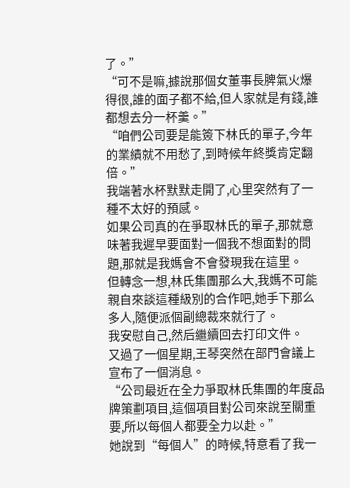了。”
“可不是嘛,據說那個女董事長脾氣火爆得很,誰的面子都不給,但人家就是有錢,誰都想去分一杯羹。”
“咱們公司要是能簽下林氏的單子,今年的業績就不用愁了,到時候年終獎肯定翻倍。”
我端著水杯默默走開了,心里突然有了一種不太好的預感。
如果公司真的在爭取林氏的單子,那就意味著我遲早要面對一個我不想面對的問題,那就是我媽會不會發現我在這里。
但轉念一想,林氏集團那么大,我媽不可能親自來談這種級別的合作吧,她手下那么多人,隨便派個副總裁來就行了。
我安慰自己,然后繼續回去打印文件。
又過了一個星期,王琴突然在部門會議上宣布了一個消息。
“公司最近在全力爭取林氏集團的年度品牌策劃項目,這個項目對公司來說至關重要,所以每個人都要全力以赴。”
她說到“每個人”的時候,特意看了我一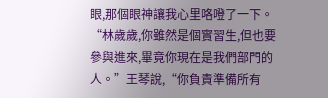眼,那個眼神讓我心里咯噔了一下。
“林歲歲,你雖然是個實習生,但也要參與進來,畢竟你現在是我們部門的人。”王琴說,“你負責準備所有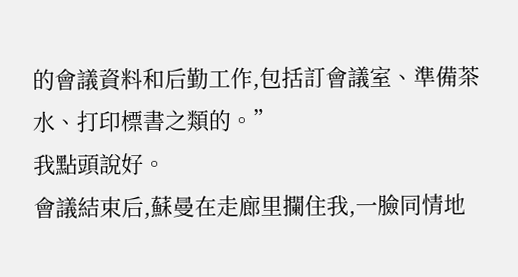的會議資料和后勤工作,包括訂會議室、準備茶水、打印標書之類的。”
我點頭說好。
會議結束后,蘇曼在走廊里攔住我,一臉同情地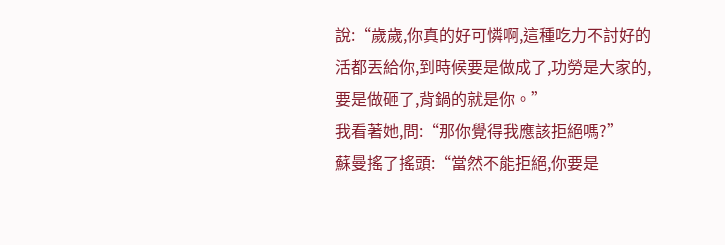說:“歲歲,你真的好可憐啊,這種吃力不討好的活都丟給你,到時候要是做成了,功勞是大家的,要是做砸了,背鍋的就是你。”
我看著她,問:“那你覺得我應該拒絕嗎?”
蘇曼搖了搖頭:“當然不能拒絕,你要是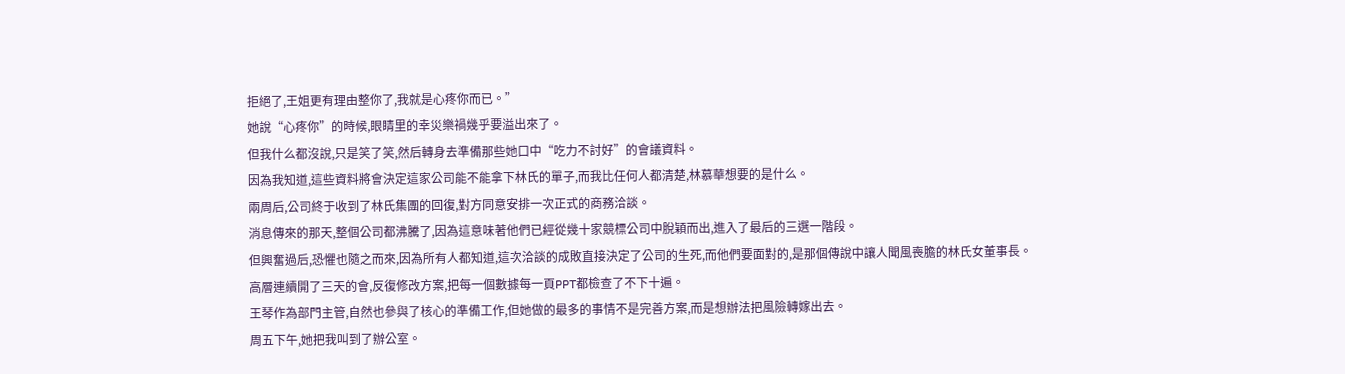拒絕了,王姐更有理由整你了,我就是心疼你而已。”
她說“心疼你”的時候,眼睛里的幸災樂禍幾乎要溢出來了。
但我什么都沒說,只是笑了笑,然后轉身去準備那些她口中“吃力不討好”的會議資料。
因為我知道,這些資料將會決定這家公司能不能拿下林氏的單子,而我比任何人都清楚,林慕華想要的是什么。
兩周后,公司終于收到了林氏集團的回復,對方同意安排一次正式的商務洽談。
消息傳來的那天,整個公司都沸騰了,因為這意味著他們已經從幾十家競標公司中脫穎而出,進入了最后的三選一階段。
但興奮過后,恐懼也隨之而來,因為所有人都知道,這次洽談的成敗直接決定了公司的生死,而他們要面對的,是那個傳說中讓人聞風喪膽的林氏女董事長。
高層連續開了三天的會,反復修改方案,把每一個數據每一頁PPT都檢查了不下十遍。
王琴作為部門主管,自然也參與了核心的準備工作,但她做的最多的事情不是完善方案,而是想辦法把風險轉嫁出去。
周五下午,她把我叫到了辦公室。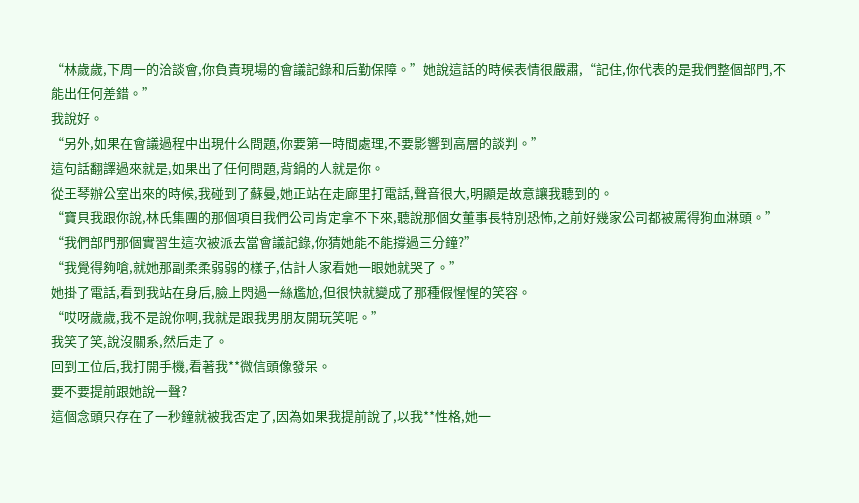“林歲歲,下周一的洽談會,你負責現場的會議記錄和后勤保障。”她說這話的時候表情很嚴肅,“記住,你代表的是我們整個部門,不能出任何差錯。”
我說好。
“另外,如果在會議過程中出現什么問題,你要第一時間處理,不要影響到高層的談判。”
這句話翻譯過來就是,如果出了任何問題,背鍋的人就是你。
從王琴辦公室出來的時候,我碰到了蘇曼,她正站在走廊里打電話,聲音很大,明顯是故意讓我聽到的。
“寶貝我跟你說,林氏集團的那個項目我們公司肯定拿不下來,聽說那個女董事長特別恐怖,之前好幾家公司都被罵得狗血淋頭。”
“我們部門那個實習生這次被派去當會議記錄,你猜她能不能撐過三分鐘?”
“我覺得夠嗆,就她那副柔柔弱弱的樣子,估計人家看她一眼她就哭了。”
她掛了電話,看到我站在身后,臉上閃過一絲尷尬,但很快就變成了那種假惺惺的笑容。
“哎呀歲歲,我不是說你啊,我就是跟我男朋友開玩笑呢。”
我笑了笑,說沒關系,然后走了。
回到工位后,我打開手機,看著我**微信頭像發呆。
要不要提前跟她說一聲?
這個念頭只存在了一秒鐘就被我否定了,因為如果我提前說了,以我**性格,她一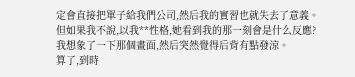定會直接把單子給我們公司,然后我的實習也就失去了意義。
但如果我不說,以我**性格,她看到我的那一刻會是什么反應?
我想象了一下那個畫面,然后突然覺得后背有點發涼。
算了,到時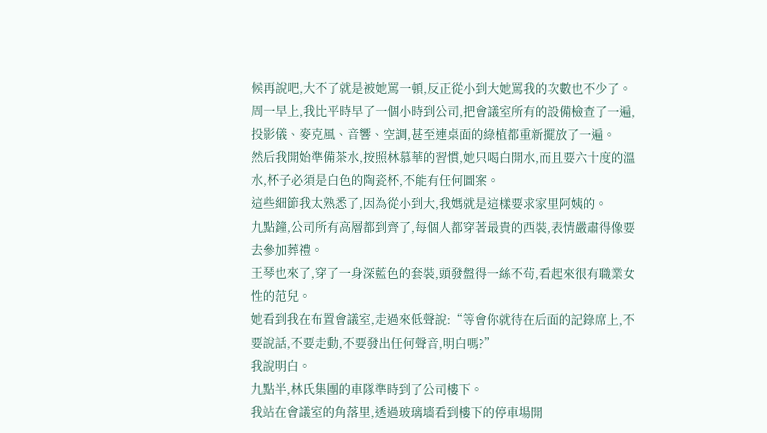候再說吧,大不了就是被她罵一頓,反正從小到大她罵我的次數也不少了。
周一早上,我比平時早了一個小時到公司,把會議室所有的設備檢查了一遍,投影儀、麥克風、音響、空調,甚至連桌面的綠植都重新擺放了一遍。
然后我開始準備茶水,按照林慕華的習慣,她只喝白開水,而且要六十度的溫水,杯子必須是白色的陶瓷杯,不能有任何圖案。
這些細節我太熟悉了,因為從小到大,我媽就是這樣要求家里阿姨的。
九點鐘,公司所有高層都到齊了,每個人都穿著最貴的西裝,表情嚴肅得像要去參加葬禮。
王琴也來了,穿了一身深藍色的套裝,頭發盤得一絲不茍,看起來很有職業女性的范兒。
她看到我在布置會議室,走過來低聲說:“等會你就待在后面的記錄席上,不要說話,不要走動,不要發出任何聲音,明白嗎?”
我說明白。
九點半,林氏集團的車隊準時到了公司樓下。
我站在會議室的角落里,透過玻璃墻看到樓下的停車場開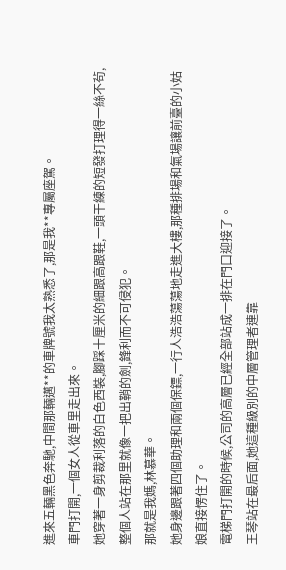進來五輛黑色奔馳,中間那輛邁**的車牌號我太熟悉了,那是我**專屬座駕。
車門打開,一個女人從車里走出來。
她穿著一身剪裁利落的白色西裝,腳踩十厘米的細跟高跟鞋,一頭干練的短發打理得一絲不茍,整個人站在那里就像一把出鞘的劍,鋒利而不可侵犯。
那就是我媽,林慕華。
她身邊跟著四個助理和兩個保鏢,一行人浩浩蕩蕩地走進大樓,那種排場和氣場讓前臺的小姑娘直接愣住了。
電梯門打開的時候,公司的高層已經全部站成一排在門口迎接了。
王琴站在最后面,她這種級別的中層管理者連靠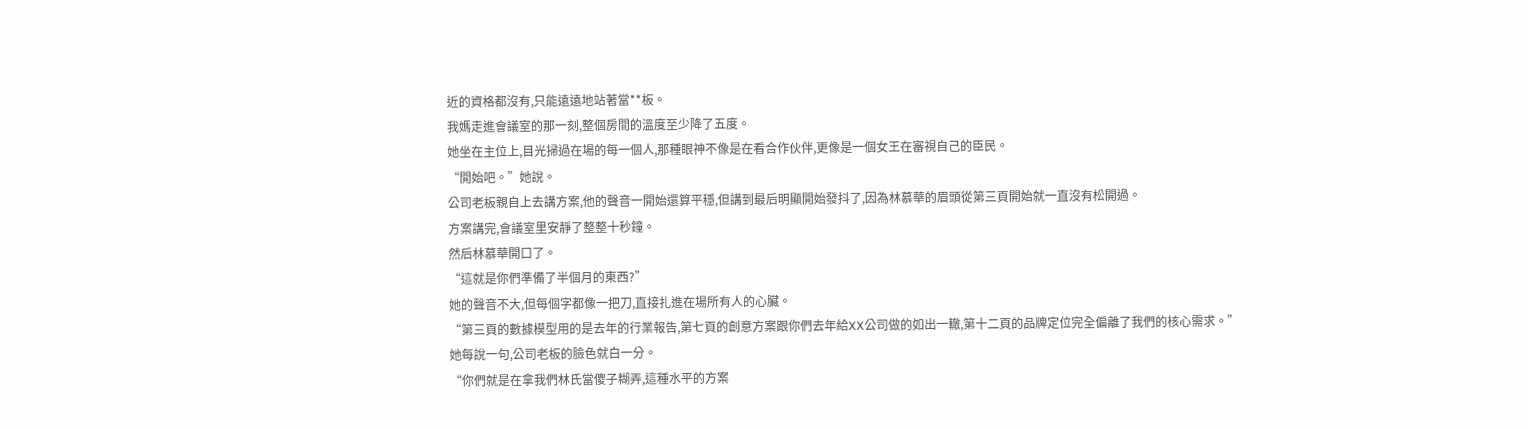近的資格都沒有,只能遠遠地站著當**板。
我媽走進會議室的那一刻,整個房間的溫度至少降了五度。
她坐在主位上,目光掃過在場的每一個人,那種眼神不像是在看合作伙伴,更像是一個女王在審視自己的臣民。
“開始吧。”她說。
公司老板親自上去講方案,他的聲音一開始還算平穩,但講到最后明顯開始發抖了,因為林慕華的眉頭從第三頁開始就一直沒有松開過。
方案講完,會議室里安靜了整整十秒鐘。
然后林慕華開口了。
“這就是你們準備了半個月的東西?”
她的聲音不大,但每個字都像一把刀,直接扎進在場所有人的心臟。
“第三頁的數據模型用的是去年的行業報告,第七頁的創意方案跟你們去年給XX公司做的如出一轍,第十二頁的品牌定位完全偏離了我們的核心需求。”
她每說一句,公司老板的臉色就白一分。
“你們就是在拿我們林氏當傻子糊弄,這種水平的方案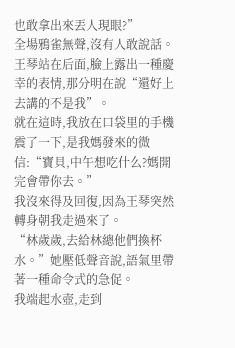也敢拿出來丟人現眼?”
全場鴉雀無聲,沒有人敢說話。
王琴站在后面,臉上露出一種慶幸的表情,那分明在說“還好上去講的不是我”。
就在這時,我放在口袋里的手機震了一下,是我媽發來的微信:“寶貝,中午想吃什么?媽開完會帶你去。”
我沒來得及回復,因為王琴突然轉身朝我走過來了。
“林歲歲,去給林總他們換杯水。”她壓低聲音說,語氣里帶著一種命令式的急促。
我端起水壺,走到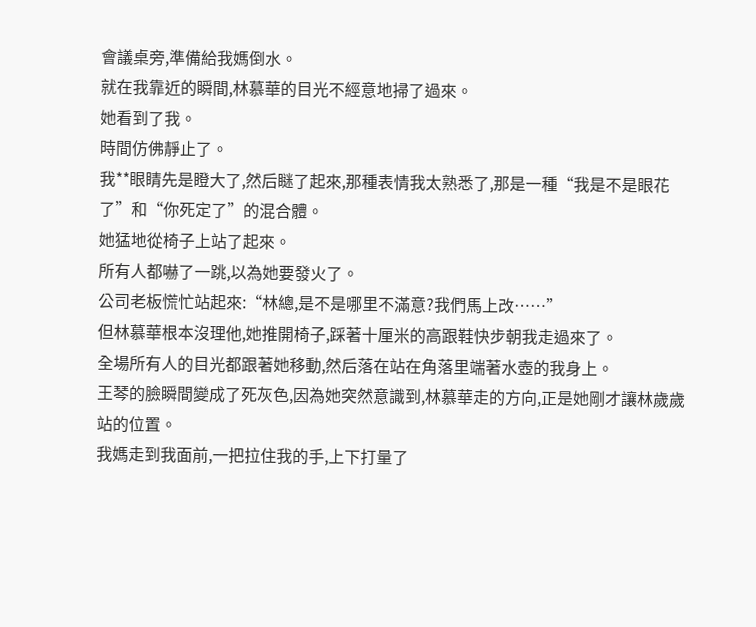會議桌旁,準備給我媽倒水。
就在我靠近的瞬間,林慕華的目光不經意地掃了過來。
她看到了我。
時間仿佛靜止了。
我**眼睛先是瞪大了,然后瞇了起來,那種表情我太熟悉了,那是一種“我是不是眼花了”和“你死定了”的混合體。
她猛地從椅子上站了起來。
所有人都嚇了一跳,以為她要發火了。
公司老板慌忙站起來:“林總,是不是哪里不滿意?我們馬上改……”
但林慕華根本沒理他,她推開椅子,踩著十厘米的高跟鞋快步朝我走過來了。
全場所有人的目光都跟著她移動,然后落在站在角落里端著水壺的我身上。
王琴的臉瞬間變成了死灰色,因為她突然意識到,林慕華走的方向,正是她剛才讓林歲歲站的位置。
我媽走到我面前,一把拉住我的手,上下打量了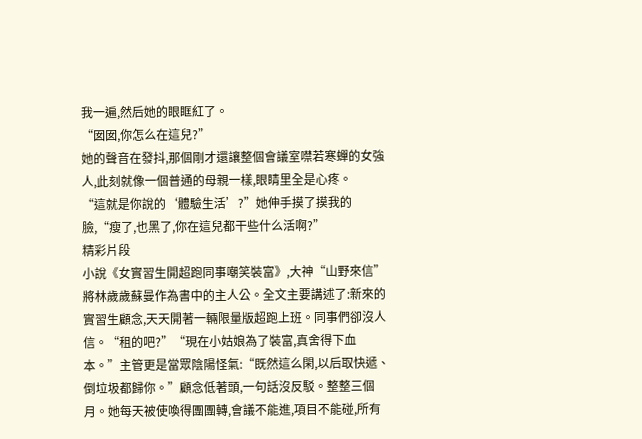我一遍,然后她的眼眶紅了。
“囡囡,你怎么在這兒?”
她的聲音在發抖,那個剛才還讓整個會議室噤若寒蟬的女強人,此刻就像一個普通的母親一樣,眼睛里全是心疼。
“這就是你說的‘體驗生活’?”她伸手摸了摸我的臉,“瘦了,也黑了,你在這兒都干些什么活啊?”
精彩片段
小說《女實習生開超跑同事嘲笑裝富》,大神“山野來信”將林歲歲蘇曼作為書中的主人公。全文主要講述了:新來的實習生顧念,天天開著一輛限量版超跑上班。同事們卻沒人信。“租的吧?”“現在小姑娘為了裝富,真舍得下血本。”主管更是當眾陰陽怪氣:“既然這么閑,以后取快遞、倒垃圾都歸你。”顧念低著頭,一句話沒反駁。整整三個月。她每天被使喚得團團轉,會議不能進,項目不能碰,所有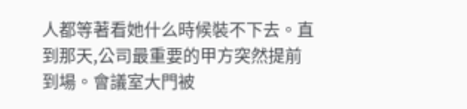人都等著看她什么時候裝不下去。直到那天,公司最重要的甲方突然提前到場。會議室大門被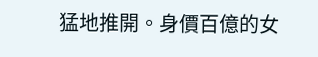猛地推開。身價百億的女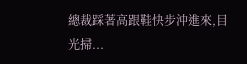總裁踩著高跟鞋快步沖進來,目光掃...